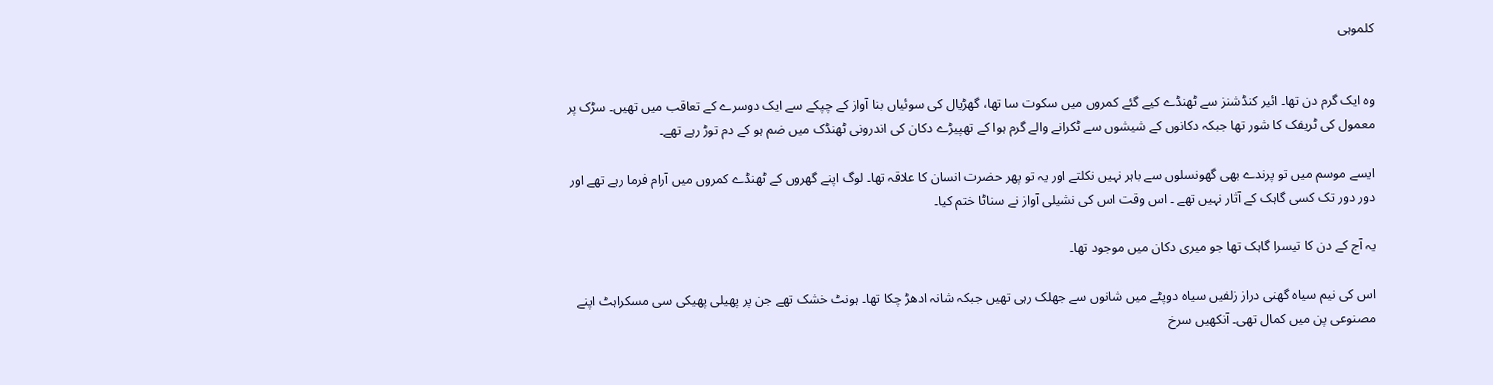کلموہی


وہ ایک گرم دن تھا۔ ائیر کنڈشنز سے ٹھنڈے کیے گئے کمروں میں سکوت سا تھا، گھڑیال کی سوئیاں بنا آواز کے چپکے سے ایک دوسرے کے تعاقب میں تھیں۔ سڑک پر معمول کی ٹریفک کا شور تھا جبکہ دکانوں کے شیشوں سے ٹکرانے والے گرم ہوا کے تھپیڑے دکان کی اندرونی ٹھنڈک میں ضم ہو کے دم توڑ رہے تھے۔

ایسے موسم میں تو پرندے بھی گھونسلوں سے باہر نہیں نکلتے اور یہ تو پھر حضرت انسان کا علاقہ تھا۔ لوگ اپنے گھروں کے ٹھنڈے کمروں میں آرام فرما رہے تھے اور دور دور تک کسی گاہک کے آثار نہیں تھے ۔ اس وقت اس کی نشیلی آواز نے سناٹا ختم کیا۔

یہ آج کے دن کا تیسرا گاہک تھا جو میری دکان میں موجود تھا۔

اس کی نیم سیاہ گھنی دراز زلفیں سیاہ دوپٹے میں شانوں سے جھلک رہی تھیں جبکہ شانہ ادھڑ چکا تھا۔ ہونٹ خشک تھے جن پر پھیلی پھیکی سی مسکراہٹ اپنے مصنوعی پن میں کمال تھی۔ آنکھیں سرخ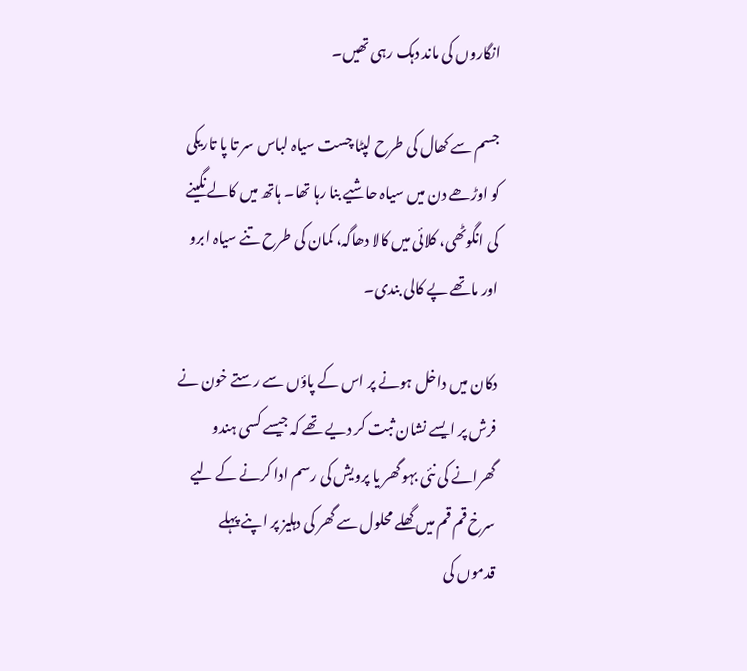انگاروں کی ماند دہک رہی تھیں۔

جسم سے کھال کی طرح لپٹا چست سیاہ لباس سر تا پا تاریکی کو اوڑھے دن میں سیاہ حاشیے بنا رہا تھا۔ ہاتھ میں کالے نگینے کی انگوٹھی، کلائی میں کالا دھاگہ، کمان کی طرح تنے سیاہ ابرو اور ماتھے پے کالی بندی۔

دکان میں داخل ہونے پر اس کے پاؤں سے رستے خون نے فرش پر ایسے نشان ثبت کر دیے تھے کہ جیسے کسی ہندو گھرانے کی نئی بہو گھر یا پرویش کی رسم ادا کرنے کے لیے سرخ قم قم میں گھلے محلول سے گھر کی دہلیز پر اپنے پہلے قدموں کی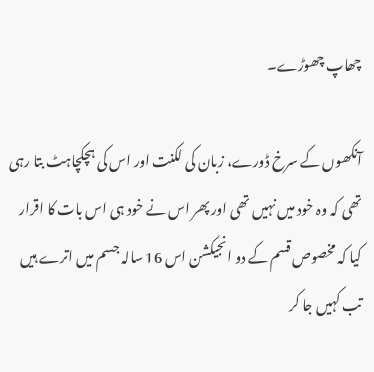چھاپ چھوڑے۔

آنکھوں کے سرخ ڈورے، زبان کی لکنت اور اس کی ہچکچاہٹ بتا رہی تھی کہ وہ خود میں نہیں تھی اور پھر اس نے خود ہی اس بات کا اقرار کیا کہ مخصوص قسم کے دو انجیکشن اس 16 سالہ جسم میں اترے ہیں تب کہیں جا کر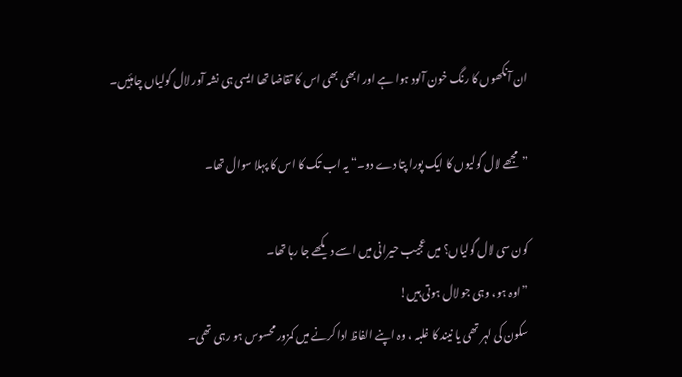ان آنکھوں کا رنگ خون آلود ہوا ہے اور ابھی بھی اس کا تقاضا تھا ایسی ہی نشہ آور لال گولیاں چاہئیں۔

”مجھے لال گولیوں کا ایک پورا پتا دے دو۔“ یہ اب تک کا اس کا پہلا سوال تھا۔

کون سی لال گولیاں؟ میں عجیب حیرانی میں اسے دیکھے جا رہا تھا۔
”اوہ ہو، وہی جو لال ہوتی ہیں!
سکون کی لہر تھی یا نیند کا غلبہ ، وہ اپنے الفاظ ادا کرنے میں کمزور محسوس ہو رہی تھی۔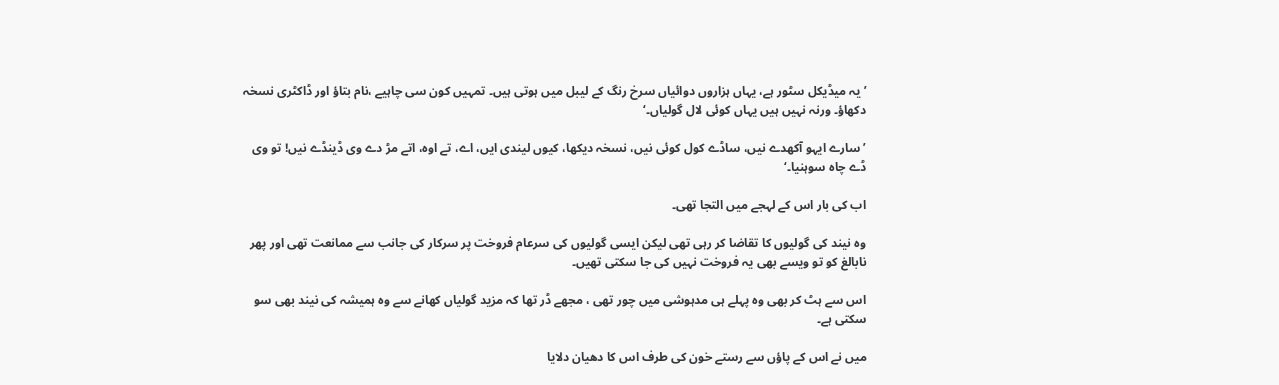’یہ میڈیکل سٹور ہے، یہاں ہزاروں دوائیاں سرخ رنگ کے لیبل میں ہوتی ہیں۔ تمہیں کون سی چاہیے ،نام بتاؤ اور ڈاکٹری نسخہ دکھاؤ۔ ورنہ نہیں ہیں یہاں کوئی لال گولیاں۔‘

’سارے ایہو آکھدے نیں، ساڈے کول کوئی نیں، نسخہ دیکھا، کیوں لیندی ایں، اے، تے اوہ، اتے مڑ دے وی ڈینڈے نیں! تو وی ڈے چاہ سوہنیا۔‘

اب کی بار اس کے لہجے میں التجا تھی۔

وہ نیند کی گولیوں کا تقاضا کر رہی تھی لیکن ایسی گولیوں کی سرعام فروخت پر سرکار کی جانب سے ممانعت تھی اور پھر نابالغ کو تو ویسے بھی یہ فروخت نہیں کی جا سکتی تھیں۔

اس سے ہٹ کر بھی وہ پہلے ہی مدہوشی میں چور تھی ، مجھے ڈر تھا کہ مزید گولیاں کھانے سے وہ ہمیشہ کی نیند بھی سو سکتی ہے۔

میں نے اس کے پاؤں سے رستے خون کی طرف اس کا دھیان دلایا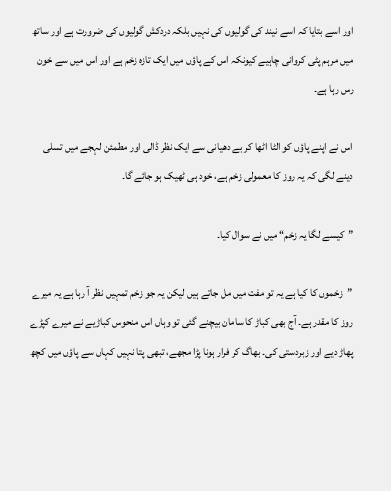اور اسے بتایا کہ اسے نیند کی گولیوں کی نہیں بلکہ دردکش گولیوں کی ضرورت ہے اور ساتھ میں مرہم پٹی کروانی چاہیے کیونکہ اس کے پاؤں میں ایک تازہ زخم ہے اور اس میں سے خون رس رہا ہے۔

اس نے اپنے پاؤں کو الٹا اٹھا کر بے دھیانی سے ایک نظر ڈالی اور مطمئن لہجے میں تسلی دینے لگی کہ یہ روز کا معمولی زخم ہے، خود ہی ٹھیک ہو جائے گا۔

”کیسے لگا یہ زخم“ میں نے سوال کیا۔

”زخموں کا کیا ہے یہ تو مفت میں مل جاتے ہیں لیکن یہ جو زخم تمہیں نظر آ رہا ہے یہ میرے روز کا مقدر ہے۔ آج بھی کباڑ کا سامان بیچنے گئی تو وہاں اس منحوس کباڑیے نے میرے کپڑے پھاڑ دیے اور زبردستی کی۔ بھاگ کر فرار ہونا پڑا مجھے، تبھی پتا نہیں کہاں سے پاؤں میں کچھ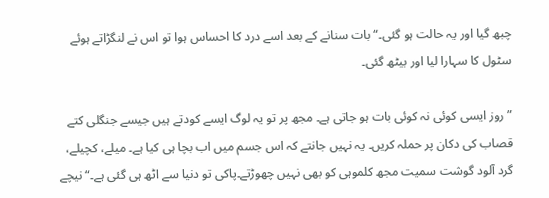چبھ گیا اور یہ حالت ہو گئی۔“ بات سنانے کے بعد اسے درد کا احساس ہوا تو اس نے لنگڑاتے ہوئے سٹول کا سہارا لیا اور بیٹھ گئی۔

”روز ایسی کوئی نہ کوئی بات ہو جاتی ہے۔ مجھ پر تو یہ لوگ ایسے کودتے ہیں جیسے جنگلی کتے قصاب کی دکان پر حملہ کریں۔ یہ نہیں جانتے کہ اس جسم میں اب بچا ہی کیا ہے۔ میلے، کچیلے، گرد آلود گوشت سمیت مجھ کلموہی کو بھی نہیں چھوڑتے۔پاکی تو دنیا سے اٹھ ہی گئی ہے۔“ نیچے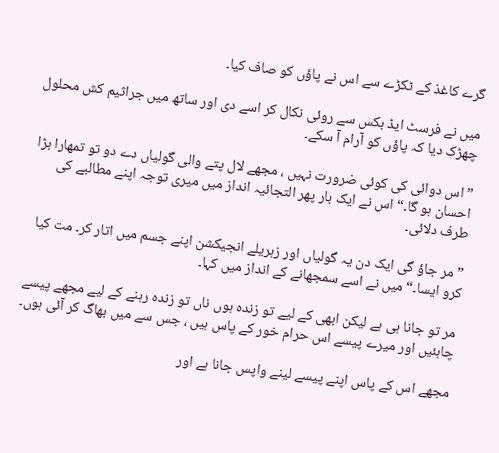گرے کاغذ کے ٹکڑے سے اس نے پاؤں کو صاف کیا۔

میں نے فرسٹ ایڈ بکس سے روئی نکال کر اسے دی اور ساتھ میں جراثیم کش محلول چھڑک دیا کہ پاؤں کو آرام آ سکے۔

”اس دوائی کی کوئی ضرورت نہیں ، مجھے لال پتے والی گولیاں دے دو تو تمھارا بڑا احسان ہو گا۔“ اس نے ایک بار پھر التجائیہ انداز میں میری توجہ اپنے مطالبے کی طرف دلائی۔

”مر جاؤ گی ایک دن یہ گولیاں اور زہریلے انجیکشن اپنے جسم میں اتار کر۔ مت کیا کرو ایسا۔“ میں نے اسے سمجھانے کے انداز میں کہا۔

مر تو جانا ہی ہے لیکن ابھی کے لیے تو زندہ ہوں ناں تو زندہ رہنے کے لیے مجھے پیسے چاہئیں اور میرے پیسے اس حرام خور کے پاس ہیں ، جس سے میں بھاگ کر آئی ہوں۔

مجھے اس کے پاس اپنے پیسے لینے واپس جانا ہے اور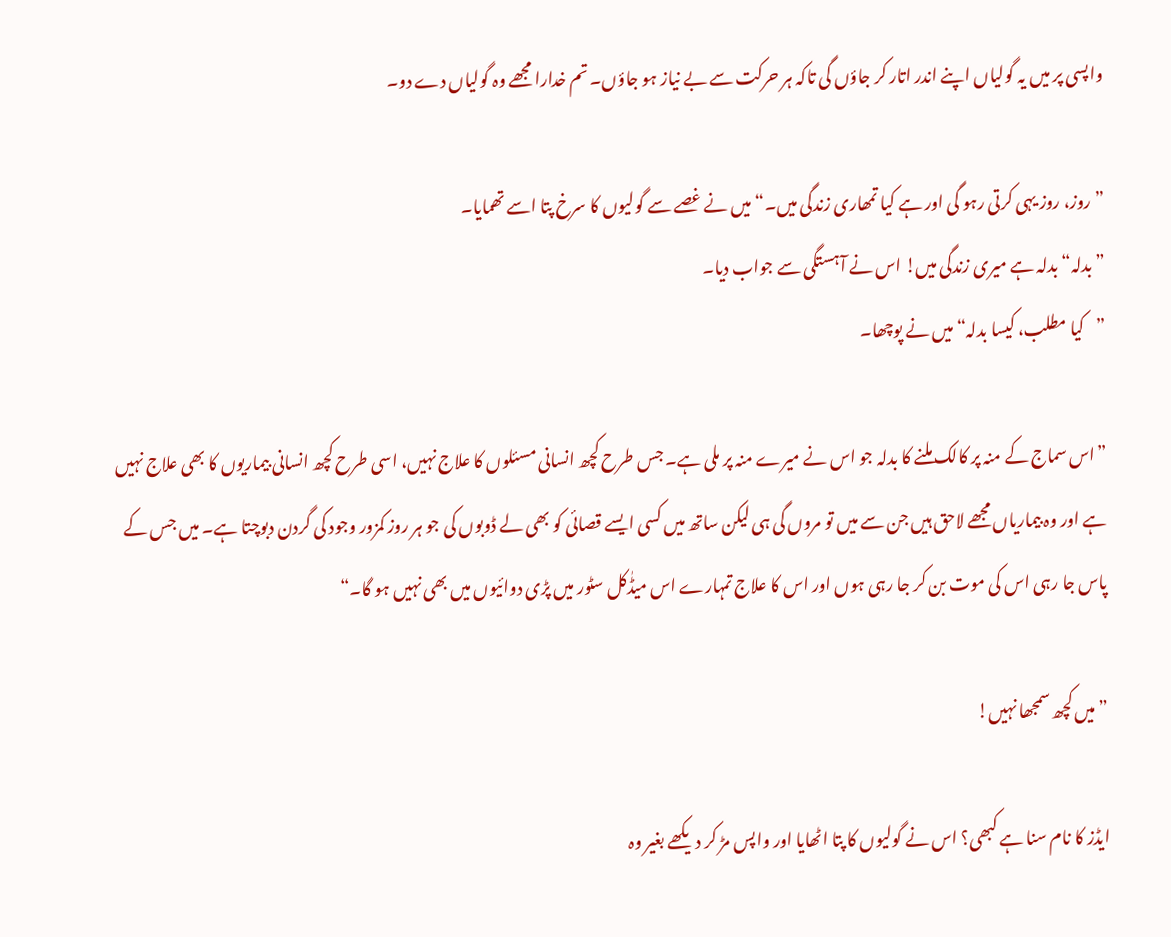واپسی پر میں یہ گولیاں اپنے اندر اتار کر جاؤں گی تاکہ ہر حرکت سے بے نیاز ہو جاؤں۔ تم خدارا مجھے وہ گولیاں دے دو۔

”روز، روز یہی کرتی رہو گی اور ہے کیا تمھاری زندگی میں۔“ میں نے غصے سے گولیوں کا سرخ پتا اسے تھمایا۔
”بدلہ“ بدلہ ہے میری زندگی میں! اس نے آہستگی سے جواب دیا۔
”کیا مطلب، کیسا بدلہ“ میں نے پوچھا۔

”اس سماج کے منہ پر کالک ملنے کا بدلہ جو اس نے میرے منہ پر ملی ہے۔ جس طرح کچھ انسانی مسئلوں کا علاج نہیں، اسی طرح کچھ انسانی بیماریوں کا بھی علاج نہیں ہے اور وہ بیماریاں مجھے لاحق ہیں جن سے میں تو مروں گی ہی لیکن ساتھ میں کسی ایسے قصائی کو بھی لے ڈوبوں کی جو ہر روز کمزور وجود کی گردن دبوچتا ہے۔ میں جس کے پاس جا رہی اس کی موت بن کر جا رہی ہوں اور اس کا علاج تمہارے اس میڈٰکل سٹور میں پڑی دوائیوں میں بھی نہیں ہو گا۔“

”میں کچھ سمجھا نہیں!

ایڈز کا نام سنا ہے کبھی؟ اس نے گولیوں کا پتا اٹھایا اور واپس مڑ کر دیکھے بغیر وہ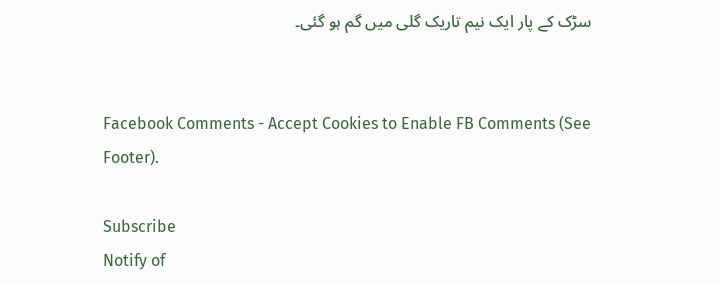سڑک کے پار ایک نیم تاریک گلی میں گم ہو گئی۔


Facebook Comments - Accept Cookies to Enable FB Comments (See Footer).

Subscribe
Notify of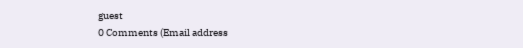guest
0 Comments (Email address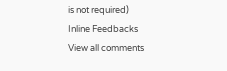is not required)
Inline Feedbacks
View all comments